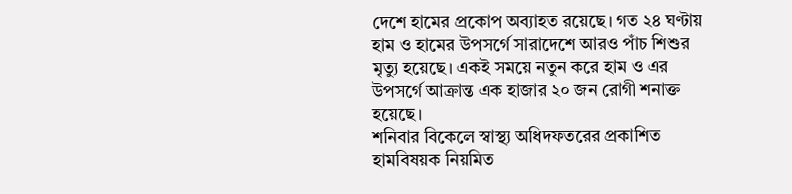দেশে হামের প্রকোপ অব্যাহত রয়েছে। গত ২৪ ঘণ্টায় হাম ও হামের উপসর্গে সারাদেশে আরও পাঁচ শিশুর মৃত্যু হয়েছে। একই সময়ে নতুন করে হাম ও এর উপসর্গে আক্রান্ত এক হাজার ২০ জন রোগী শনাক্ত হয়েছে।
শনিবার বিকেলে স্বাস্থ্য অধিদফতরের প্রকাশিত হামবিষয়ক নিয়মিত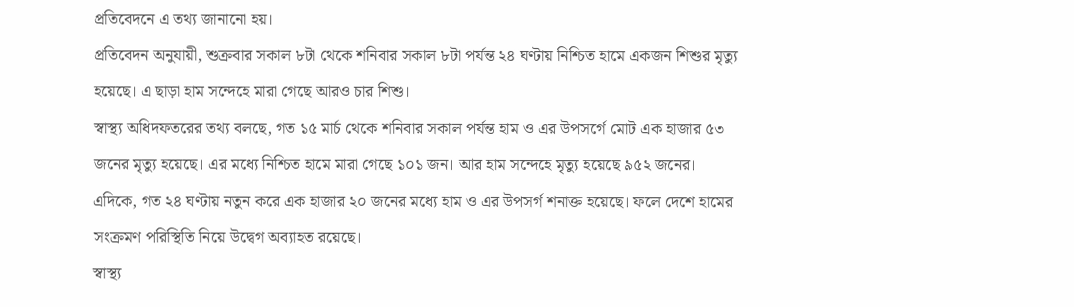প্রতিবেদনে এ তথ্য জানানো হয়।
প্রতিবেদন অনুযায়ী, শুক্রবার সকাল ৮টা থেকে শনিবার সকাল ৮টা পর্যন্ত ২৪ ঘণ্টায় নিশ্চিত হামে একজন শিশুর মৃত্যু হয়েছে। এ ছাড়া হাম সন্দেহে মারা গেছে আরও চার শিশু।
স্বাস্থ্য অধিদফতরের তথ্য বলছে, গত ১৫ মার্চ থেকে শনিবার সকাল পর্যন্ত হাম ও এর উপসর্গে মোট এক হাজার ৫৩ জনের মৃত্যু হয়েছে। এর মধ্যে নিশ্চিত হামে মারা গেছে ১০১ জন। আর হাম সন্দেহে মৃত্যু হয়েছে ৯৫২ জনের।
এদিকে, গত ২৪ ঘণ্টায় নতুন করে এক হাজার ২০ জনের মধ্যে হাম ও এর উপসর্গ শনাক্ত হয়েছে। ফলে দেশে হামের সংক্রমণ পরিস্থিতি নিয়ে উদ্বেগ অব্যাহত রয়েছে।
স্বাস্থ্য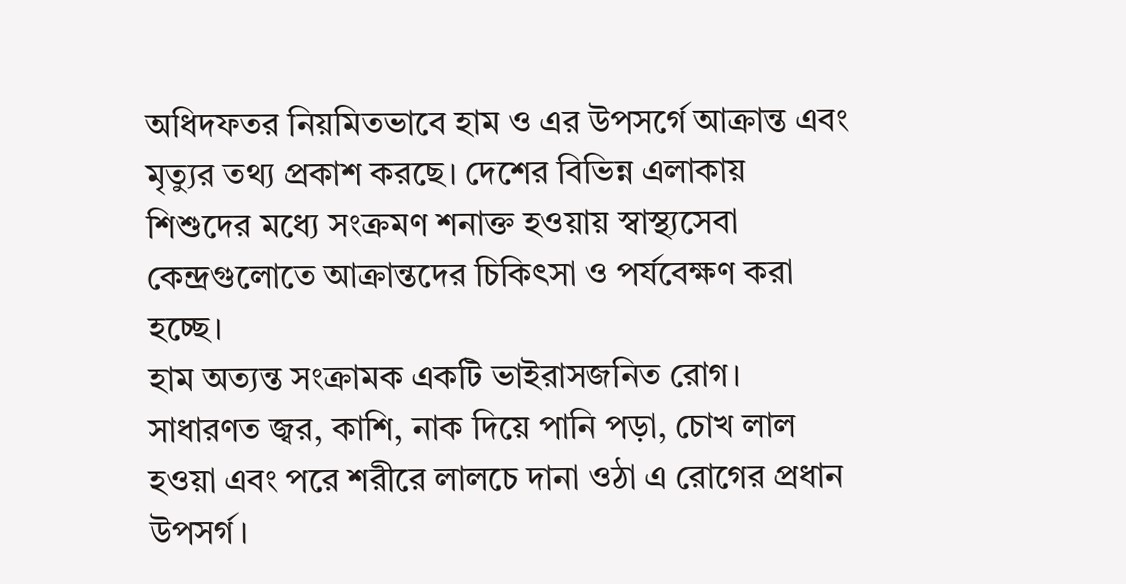অধিদফতর নিয়মিতভাবে হাম ও এর উপসর্গে আক্রান্ত এবং মৃত্যুর তথ্য প্রকাশ করছে। দেশের বিভিন্ন এলাকায় শিশুদের মধ্যে সংক্রমণ শনাক্ত হওয়ায় স্বাস্থ্যসেবা কেন্দ্রগুলোতে আক্রান্তদের চিকিৎসা ও পর্যবেক্ষণ করা হচ্ছে।
হাম অত্যন্ত সংক্রামক একটি ভাইরাসজনিত রোগ। সাধারণত জ্বর, কাশি, নাক দিয়ে পানি পড়া, চোখ লাল হওয়া এবং পরে শরীরে লালচে দানা ওঠা এ রোগের প্রধান উপসর্গ।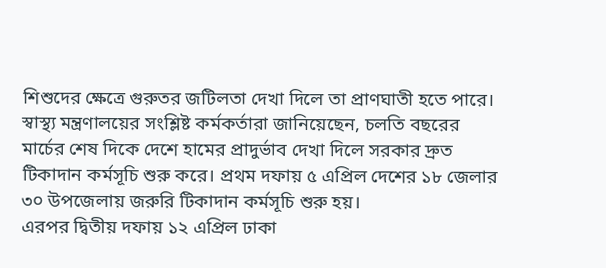শিশুদের ক্ষেত্রে গুরুতর জটিলতা দেখা দিলে তা প্রাণঘাতী হতে পারে।
স্বাস্থ্য মন্ত্রণালয়ের সংশ্লিষ্ট কর্মকর্তারা জানিয়েছেন, চলতি বছরের মার্চের শেষ দিকে দেশে হামের প্রাদুর্ভাব দেখা দিলে সরকার দ্রুত টিকাদান কর্মসূচি শুরু করে। প্রথম দফায় ৫ এপ্রিল দেশের ১৮ জেলার ৩০ উপজেলায় জরুরি টিকাদান কর্মসূচি শুরু হয়।
এরপর দ্বিতীয় দফায় ১২ এপ্রিল ঢাকা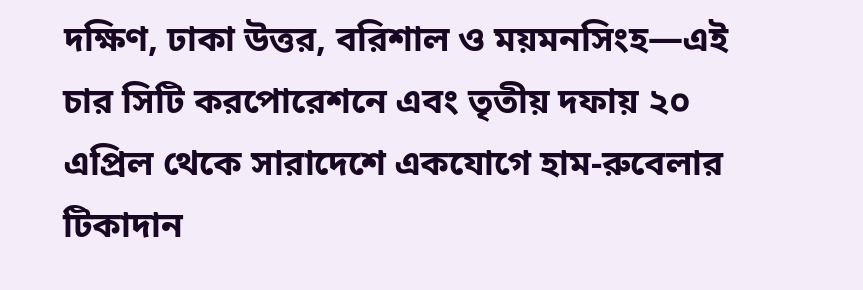দক্ষিণ, ঢাকা উত্তর, বরিশাল ও ময়মনসিংহ—এই চার সিটি করপোরেশনে এবং তৃতীয় দফায় ২০ এপ্রিল থেকে সারাদেশে একযোগে হাম-রুবেলার টিকাদান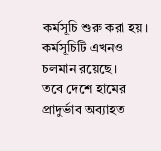কর্মসূচি শুরু করা হয়। কর্মসূচিটি এখনও চলমান রয়েছে।
তবে দেশে হামের প্রাদুর্ভাব অব্যাহত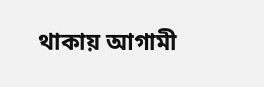থাকায় আগামী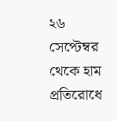২৬ সেপ্টেম্বর থেকে হাম প্রতিরোধে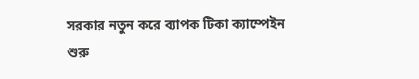সরকার নতুন করে ব্যাপক টিকা ক্যাম্পেইন শুরু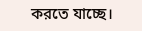করতে যাচ্ছে।